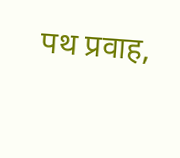पथ प्रवाह,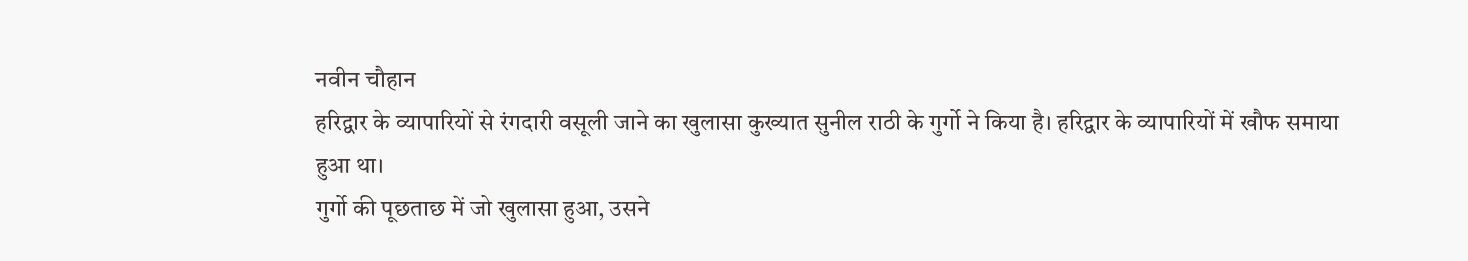नवीन चौहान
हरिद्वार के व्यापारियों से रंगदारी वसूली जाने का खुलासा कुख्यात सुनील राठी के गुर्गो ने किया है। हरिद्वार के व्यापारियों में खौफ समाया हुआ था।
गुर्गो की पूछताछ में जो खुलासा हुआ, उसने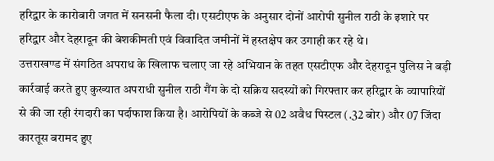हरिद्वार के कारोबारी जगत में सनसनी फैला दी। एसटीएफ के अनुसार दोनों आरोपी सुनील राठी के इशारे पर हरिद्वार और देहरादून की बेशकीमती एवं विवादित जमीनों में हस्तक्षेप कर उगाही कर रहे थे।
उत्तराखण्ड में संगठित अपराध के खिलाफ चलाए जा रहे अभियान के तहत एसटीएफ और देहरादून पुलिस ने बड़ी कार्रवाई करते हुए कुख्यात अपराधी सुनील राठी गैंग के दो सक्रिय सदस्यों को गिरफ्तार कर हरिद्वार के व्यापारियों से की जा रही रंगदारी का पर्दाफाश किया है। आरोपियों के कब्जे से 02 अवैध पिस्टल (.32 बोर) और 07 जिंदा कारतूस बरामद हुए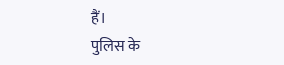हैं।
पुलिस के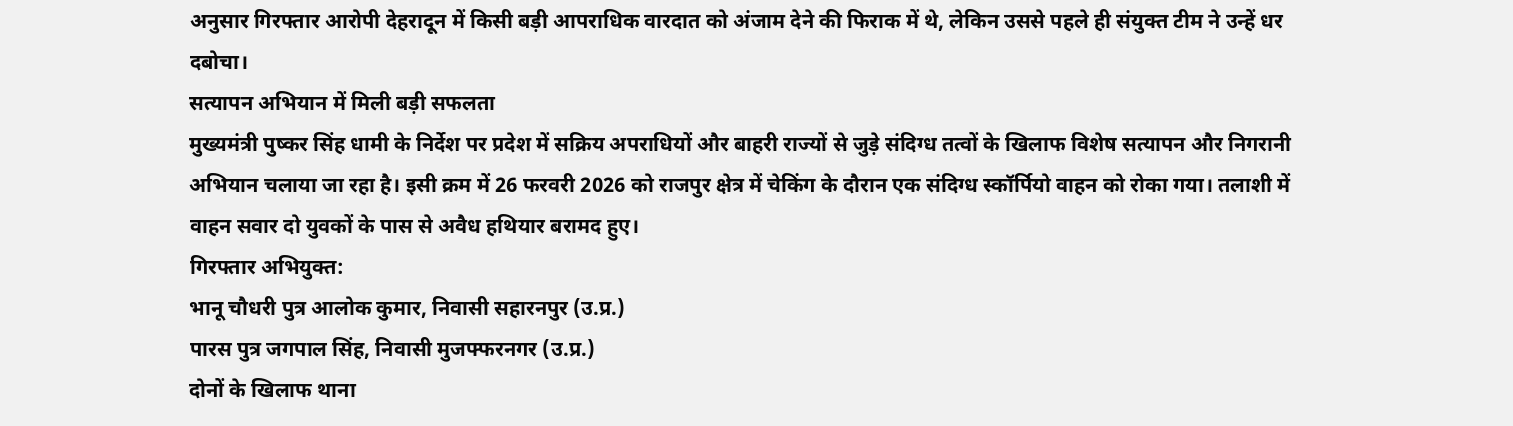अनुसार गिरफ्तार आरोपी देहरादून में किसी बड़ी आपराधिक वारदात को अंजाम देने की फिराक में थे, लेकिन उससे पहले ही संयुक्त टीम ने उन्हें धर दबोचा।
सत्यापन अभियान में मिली बड़ी सफलता
मुख्यमंत्री पुष्कर सिंह धामी के निर्देश पर प्रदेश में सक्रिय अपराधियों और बाहरी राज्यों से जुड़े संदिग्ध तत्वों के खिलाफ विशेष सत्यापन और निगरानी अभियान चलाया जा रहा है। इसी क्रम में 26 फरवरी 2026 को राजपुर क्षेत्र में चेकिंग के दौरान एक संदिग्ध स्कॉर्पियो वाहन को रोका गया। तलाशी में वाहन सवार दो युवकों के पास से अवैध हथियार बरामद हुए।
गिरफ्तार अभियुक्त:
भानू चौधरी पुत्र आलोक कुमार, निवासी सहारनपुर (उ.प्र.)
पारस पुत्र जगपाल सिंह, निवासी मुजफ्फरनगर (उ.प्र.)
दोनों के खिलाफ थाना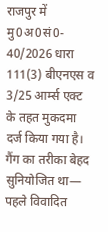राजपुर में मु0अ0सं0- 40/2026 धारा 111(3) बीएनएस व 3/25 आर्म्स एक्ट के तहत मुकदमा दर्ज किया गया है।
गैंग का तरीका बेहद सुनियोजित था—
पहले विवादित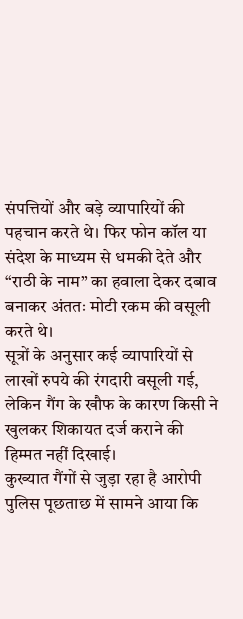संपत्तियों और बड़े व्यापारियों की पहचान करते थे। फिर फोन कॉल या संदेश के माध्यम से धमकी देते और “राठी के नाम” का हवाला देकर दबाव बनाकर अंततः मोटी रकम की वसूली करते थे।
सूत्रों के अनुसार कई व्यापारियों से लाखों रुपये की रंगदारी वसूली गई, लेकिन गैंग के खौफ के कारण किसी ने खुलकर शिकायत दर्ज कराने की हिम्मत नहीं दिखाई।
कुख्यात गैंगों से जुड़ा रहा है आरोपी
पुलिस पूछताछ में सामने आया कि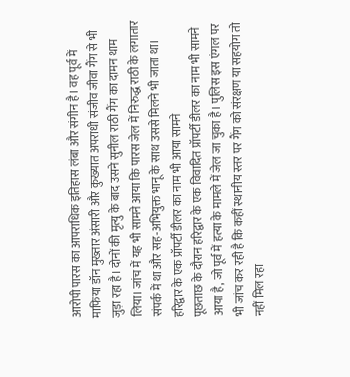आरोपी पारस का आपराधिक इतिहास लंबा और संगीन है। वह पूर्व में माफिया डॉन मुख्तार अंसारी और कुख्यात अपराधी संजीव जीवा गैंग से भी जुड़ा रहा है। दोनों की मृत्यु के बाद उसने सुनील राठी गैंग का दामन थाम लिया। जांच में यह भी सामने आया कि पारस जेल में निरुद्ध राठी के लगातार संपर्क में था और सह-अभियुक्त भानू के साथ उससे मिलने भी जाता था।
हरिद्वार के एक प्रॉपर्टी डीलर का नाम भी आया सामने
पूछताछ के दौरान हरिद्वार के एक विवादित प्रॉपर्टी डीलर का नाम भी सामने आया है, जो पूर्व में हत्या के मामले में जेल जा चुका है। पुलिस इस एंगल पर भी जांच कर रही है कि कहीं स्थानीय स्तर पर गैंग को संरक्षण या सहयोग तो नहीं मिल रहा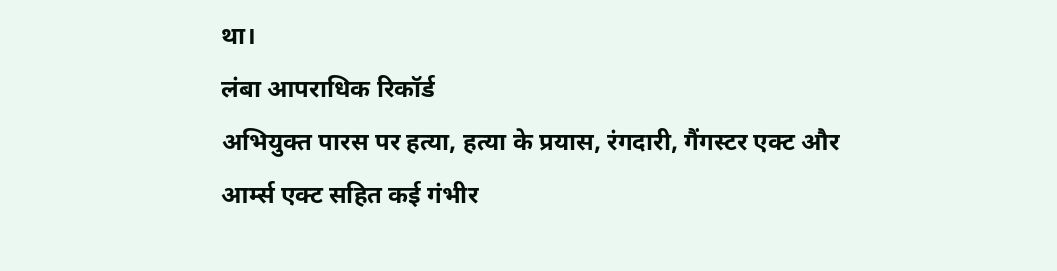था।
लंबा आपराधिक रिकॉर्ड
अभियुक्त पारस पर हत्या, हत्या के प्रयास, रंगदारी, गैंगस्टर एक्ट और आर्म्स एक्ट सहित कई गंभीर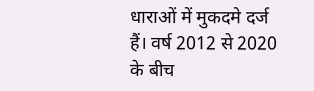धाराओं में मुकदमे दर्ज हैं। वर्ष 2012 से 2020 के बीच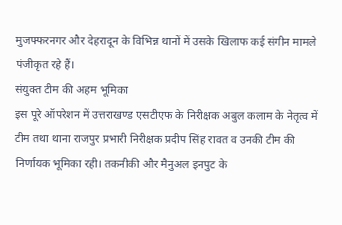मुजफ्फरनगर और देहरादून के विभिन्न थानों में उसके खिलाफ कई संगीन मामले पंजीकृत रहे हैं।
संयुक्त टीम की अहम भूमिका
इस पूरे ऑपरेशन में उत्तराखण्ड एसटीएफ के निरीक्षक अबुल कलाम के नेतृत्व में टीम तथा थाना राजपुर प्रभारी निरीक्षक प्रदीप सिंह रावत व उनकी टीम की निर्णायक भूमिका रही। तकनीकी और मैनुअल इनपुट के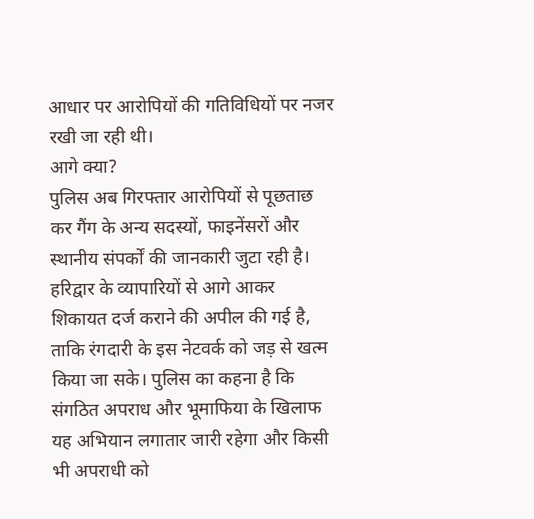आधार पर आरोपियों की गतिविधियों पर नजर रखी जा रही थी।
आगे क्या?
पुलिस अब गिरफ्तार आरोपियों से पूछताछ कर गैंग के अन्य सदस्यों, फाइनेंसरों और स्थानीय संपर्कों की जानकारी जुटा रही है। हरिद्वार के व्यापारियों से आगे आकर शिकायत दर्ज कराने की अपील की गई है, ताकि रंगदारी के इस नेटवर्क को जड़ से खत्म किया जा सके। पुलिस का कहना है कि संगठित अपराध और भूमाफिया के खिलाफ यह अभियान लगातार जारी रहेगा और किसी भी अपराधी को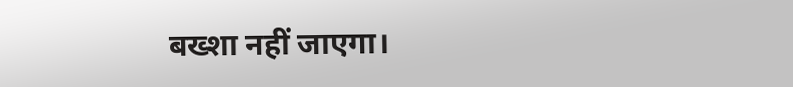बख्शा नहीं जाएगा।